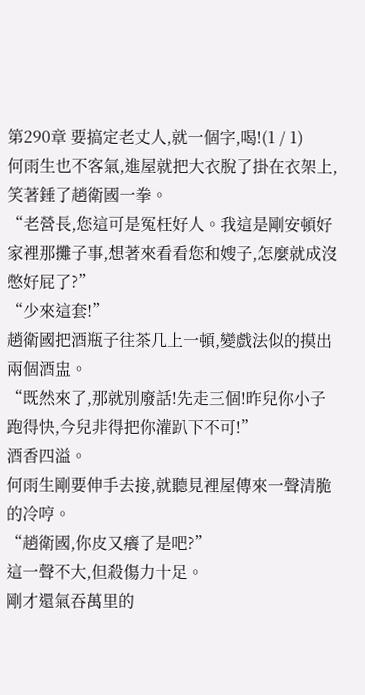第290章 要搞定老丈人,就一個字,喝!(1 / 1)
何雨生也不客氣,進屋就把大衣脫了掛在衣架上,笑著錘了趙衛國一拳。
“老營長,您這可是冤枉好人。我這是剛安頓好家裡那攤子事,想著來看看您和嫂子,怎麼就成沒憋好屁了?”
“少來這套!”
趙衛國把酒瓶子往茶几上一頓,變戲法似的摸出兩個酒盅。
“既然來了,那就別廢話!先走三個!昨兒你小子跑得快,今兒非得把你灌趴下不可!”
酒香四溢。
何雨生剛要伸手去接,就聽見裡屋傳來一聲清脆的冷哼。
“趙衛國,你皮又癢了是吧?”
這一聲不大,但殺傷力十足。
剛才還氣吞萬里的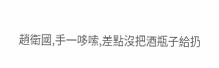趙衛國,手一哆嗦,差點沒把酒瓶子給扔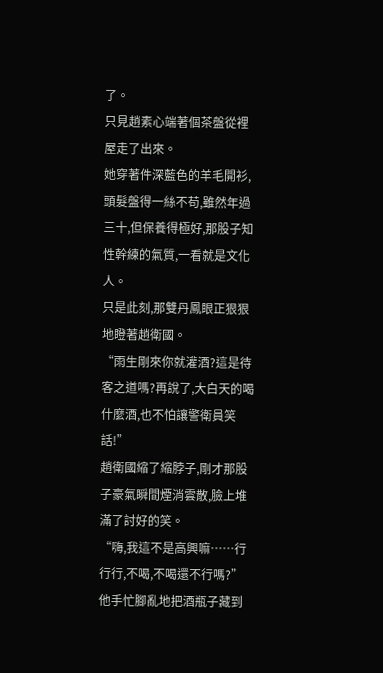了。
只見趙素心端著個茶盤從裡屋走了出來。
她穿著件深藍色的羊毛開衫,頭髮盤得一絲不苟,雖然年過三十,但保養得極好,那股子知性幹練的氣質,一看就是文化人。
只是此刻,那雙丹鳳眼正狠狠地瞪著趙衛國。
“雨生剛來你就灌酒?這是待客之道嗎?再說了,大白天的喝什麼酒,也不怕讓警衛員笑話!”
趙衛國縮了縮脖子,剛才那股子豪氣瞬間煙消雲散,臉上堆滿了討好的笑。
“嗨,我這不是高興嘛……行行行,不喝,不喝還不行嗎?”
他手忙腳亂地把酒瓶子藏到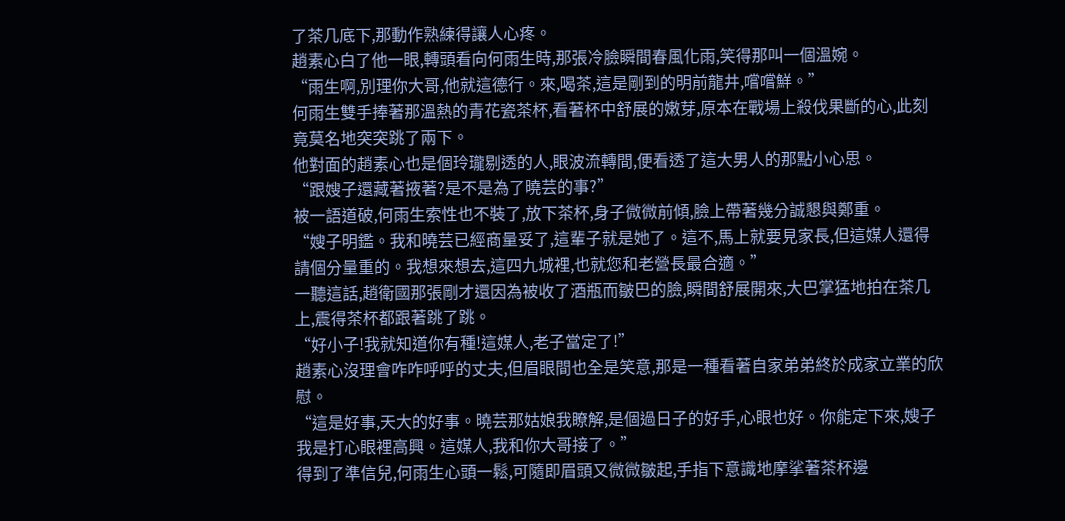了茶几底下,那動作熟練得讓人心疼。
趙素心白了他一眼,轉頭看向何雨生時,那張冷臉瞬間春風化雨,笑得那叫一個溫婉。
“雨生啊,別理你大哥,他就這德行。來,喝茶,這是剛到的明前龍井,嚐嚐鮮。”
何雨生雙手捧著那溫熱的青花瓷茶杯,看著杯中舒展的嫩芽,原本在戰場上殺伐果斷的心,此刻竟莫名地突突跳了兩下。
他對面的趙素心也是個玲瓏剔透的人,眼波流轉間,便看透了這大男人的那點小心思。
“跟嫂子還藏著掖著?是不是為了曉芸的事?”
被一語道破,何雨生索性也不裝了,放下茶杯,身子微微前傾,臉上帶著幾分誠懇與鄭重。
“嫂子明鑑。我和曉芸已經商量妥了,這輩子就是她了。這不,馬上就要見家長,但這媒人還得請個分量重的。我想來想去,這四九城裡,也就您和老營長最合適。”
一聽這話,趙衛國那張剛才還因為被收了酒瓶而皺巴的臉,瞬間舒展開來,大巴掌猛地拍在茶几上,震得茶杯都跟著跳了跳。
“好小子!我就知道你有種!這媒人,老子當定了!”
趙素心沒理會咋咋呼呼的丈夫,但眉眼間也全是笑意,那是一種看著自家弟弟終於成家立業的欣慰。
“這是好事,天大的好事。曉芸那姑娘我瞭解,是個過日子的好手,心眼也好。你能定下來,嫂子我是打心眼裡高興。這媒人,我和你大哥接了。”
得到了準信兒,何雨生心頭一鬆,可隨即眉頭又微微皺起,手指下意識地摩挲著茶杯邊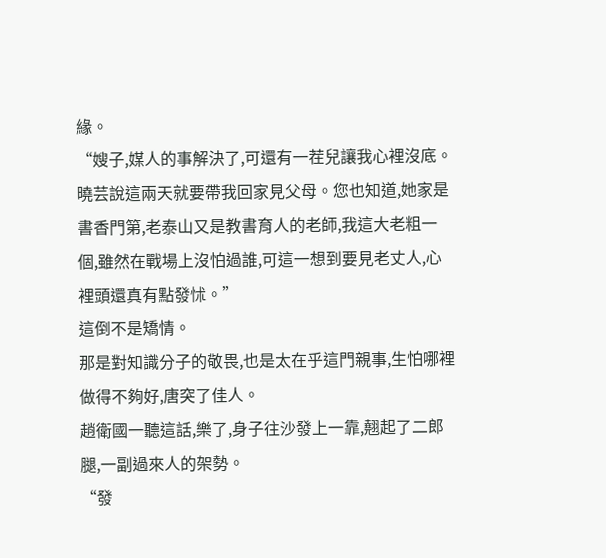緣。
“嫂子,媒人的事解決了,可還有一茬兒讓我心裡沒底。曉芸說這兩天就要帶我回家見父母。您也知道,她家是書香門第,老泰山又是教書育人的老師,我這大老粗一個,雖然在戰場上沒怕過誰,可這一想到要見老丈人,心裡頭還真有點發怵。”
這倒不是矯情。
那是對知識分子的敬畏,也是太在乎這門親事,生怕哪裡做得不夠好,唐突了佳人。
趙衛國一聽這話,樂了,身子往沙發上一靠,翹起了二郎腿,一副過來人的架勢。
“發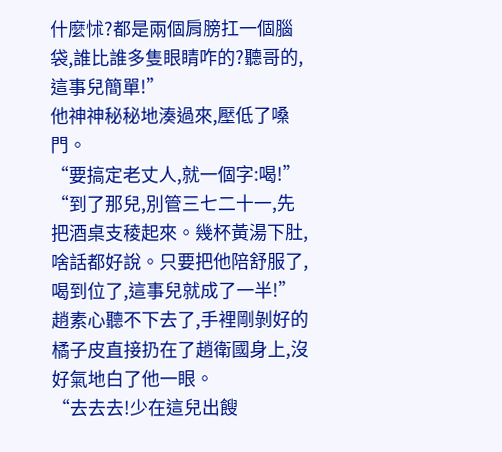什麼怵?都是兩個肩膀扛一個腦袋,誰比誰多隻眼睛咋的?聽哥的,這事兒簡單!”
他神神秘秘地湊過來,壓低了嗓門。
“要搞定老丈人,就一個字:喝!”
“到了那兒,別管三七二十一,先把酒桌支稜起來。幾杯黃湯下肚,啥話都好說。只要把他陪舒服了,喝到位了,這事兒就成了一半!”
趙素心聽不下去了,手裡剛剝好的橘子皮直接扔在了趙衛國身上,沒好氣地白了他一眼。
“去去去!少在這兒出餿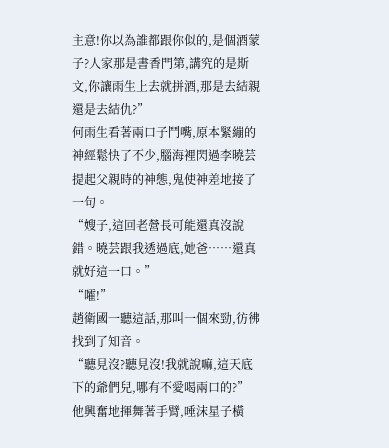主意!你以為誰都跟你似的,是個酒蒙子?人家那是書香門第,講究的是斯文,你讓雨生上去就拼酒,那是去結親還是去結仇?”
何雨生看著兩口子鬥嘴,原本緊繃的神經鬆快了不少,腦海裡閃過李曉芸提起父親時的神態,鬼使神差地接了一句。
“嫂子,這回老營長可能還真沒說錯。曉芸跟我透過底,她爸……還真就好這一口。”
“嚯!”
趙衛國一聽這話,那叫一個來勁,彷彿找到了知音。
“聽見沒?聽見沒!我就說嘛,這天底下的爺們兒,哪有不愛喝兩口的?”
他興奮地揮舞著手臂,唾沫星子橫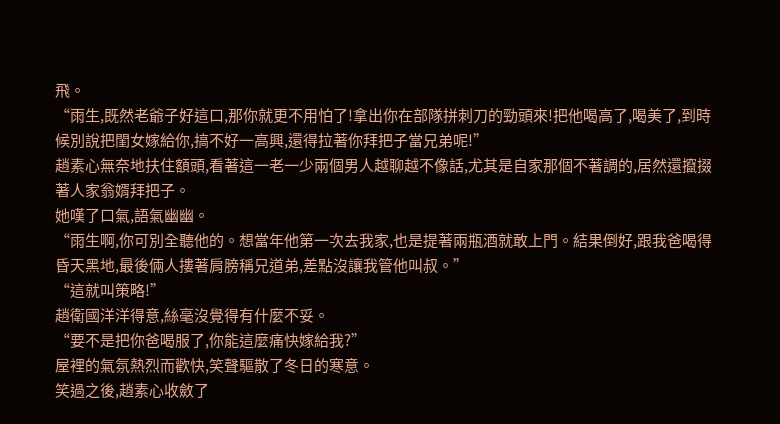飛。
“雨生,既然老爺子好這口,那你就更不用怕了!拿出你在部隊拼刺刀的勁頭來!把他喝高了,喝美了,到時候別說把閨女嫁給你,搞不好一高興,還得拉著你拜把子當兄弟呢!”
趙素心無奈地扶住額頭,看著這一老一少兩個男人越聊越不像話,尤其是自家那個不著調的,居然還攛掇著人家翁婿拜把子。
她嘆了口氣,語氣幽幽。
“雨生啊,你可別全聽他的。想當年他第一次去我家,也是提著兩瓶酒就敢上門。結果倒好,跟我爸喝得昏天黑地,最後倆人摟著肩膀稱兄道弟,差點沒讓我管他叫叔。”
“這就叫策略!”
趙衛國洋洋得意,絲毫沒覺得有什麼不妥。
“要不是把你爸喝服了,你能這麼痛快嫁給我?”
屋裡的氣氛熱烈而歡快,笑聲驅散了冬日的寒意。
笑過之後,趙素心收斂了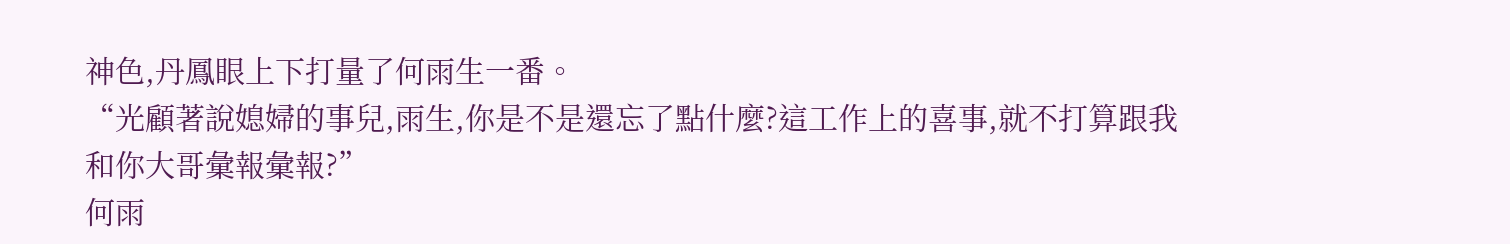神色,丹鳳眼上下打量了何雨生一番。
“光顧著說媳婦的事兒,雨生,你是不是還忘了點什麼?這工作上的喜事,就不打算跟我和你大哥彙報彙報?”
何雨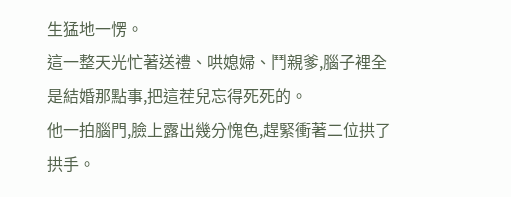生猛地一愣。
這一整天光忙著送禮、哄媳婦、鬥親爹,腦子裡全是結婚那點事,把這茬兒忘得死死的。
他一拍腦門,臉上露出幾分愧色,趕緊衝著二位拱了拱手。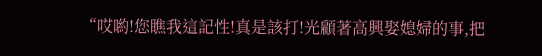“哎喲!您瞧我這記性!真是該打!光顧著高興娶媳婦的事,把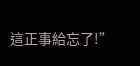這正事給忘了!”